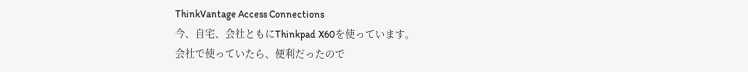ThinkVantage Access Connections
今、自宅、会社ともにThinkpad X60を使っています。
会社で使っていたら、便利だったので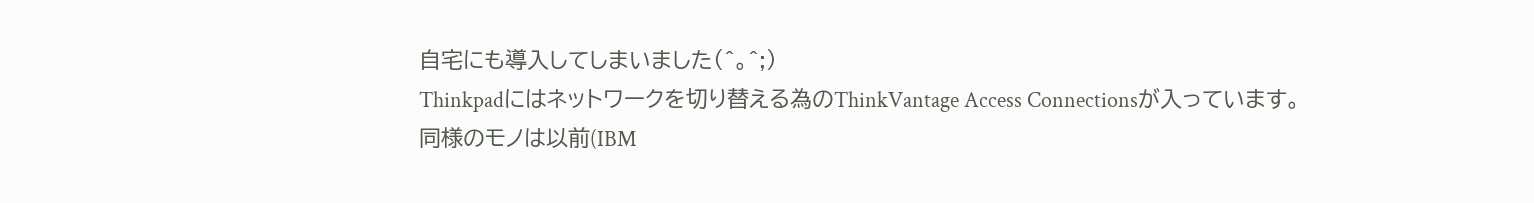自宅にも導入してしまいました(^。^;)
Thinkpadにはネットワークを切り替える為のThinkVantage Access Connectionsが入っています。
同様のモノは以前(IBM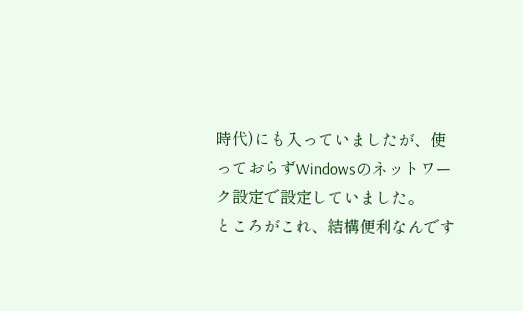時代)にも入っていましたが、使っておらずWindowsのネットワーク設定で設定していました。
ところがこれ、結構便利なんです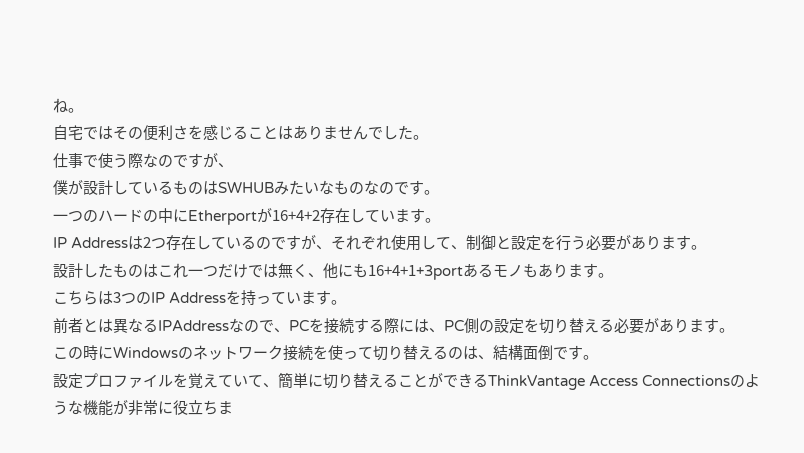ね。
自宅ではその便利さを感じることはありませんでした。
仕事で使う際なのですが、
僕が設計しているものはSWHUBみたいなものなのです。
一つのハードの中にEtherportが16+4+2存在しています。
IP Addressは2つ存在しているのですが、それぞれ使用して、制御と設定を行う必要があります。
設計したものはこれ一つだけでは無く、他にも16+4+1+3portあるモノもあります。
こちらは3つのIP Addressを持っています。
前者とは異なるIPAddressなので、PCを接続する際には、PC側の設定を切り替える必要があります。
この時にWindowsのネットワーク接続を使って切り替えるのは、結構面倒です。
設定プロファイルを覚えていて、簡単に切り替えることができるThinkVantage Access Connectionsのような機能が非常に役立ちま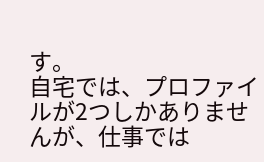す。
自宅では、プロファイルが2つしかありませんが、仕事では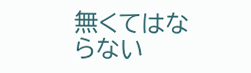無くてはならない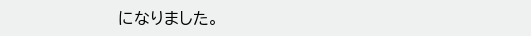になりました。